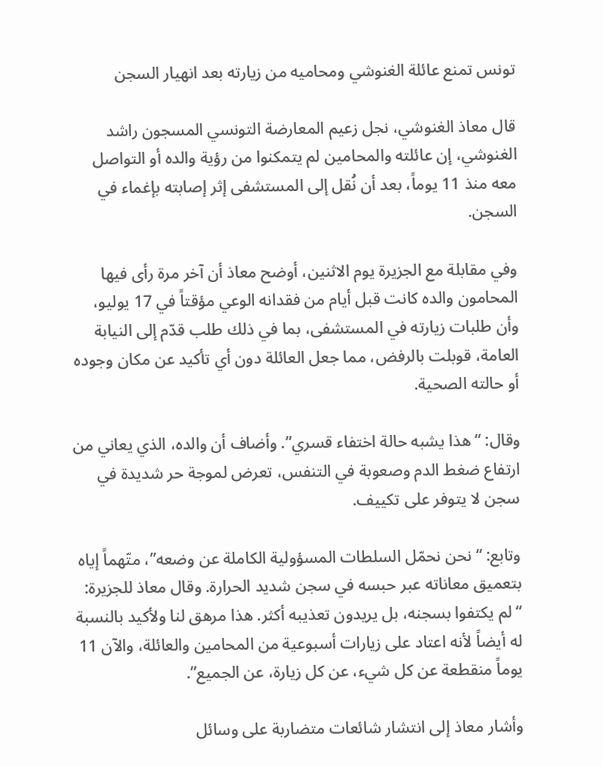تونس تمنع عائلة الغنوشي ومحاميه من زيارته بعد انهيار السجن

قال معاذ الغنوشي، نجل زعيم المعارضة التونسي المسجون راشد الغنوشي، إن عائلته والمحامين لم يتمكنوا من رؤية والده أو التواصل معه منذ 11 يوماً، بعد أن نُقل إلى المستشفى إثر إصابته بإغماء في السجن.

وفي مقابلة مع الجزيرة يوم الاثنين، أوضح معاذ أن آخر مرة رأى فيها المحامون والده كانت قبل أيام من فقدانه الوعي مؤقتاً في 17 يوليو، وأن طلبات زيارته في المستشفى، بما في ذلك طلب قدّم إلى النيابة العامة، قوبلت بالرفض، مما جعل العائلة دون أي تأكيد عن مكان وجوده أو حالته الصحية.

وقال: “هذا يشبه حالة اختفاء قسري”. وأضاف أن والده، الذي يعاني من ارتفاع ضغط الدم وصعوبة في التنفس، تعرض لموجة حر شديدة في سجن لا يتوفر على تكييف.

وتابع: “نحن نحمّل السلطات المسؤولية الكاملة عن وضعه”، متّهماً إياه بتعميق معاناته عبر حبسه في سجن شديد الحرارة. وقال معاذ للجزيرة: “لم يكتفوا بسجنه، بل يريدون تعذيبه أكثر. هذا مرهق لنا ولأكيد بالنسبة له أيضاً لأنه اعتاد على زيارات أسبوعية من المحامين والعائلة، والآن 11 يوماً منقطعة عن كل شيء، عن كل زيارة، عن الجميع”.

وأشار معاذ إلى انتشار شائعات متضاربة على وسائل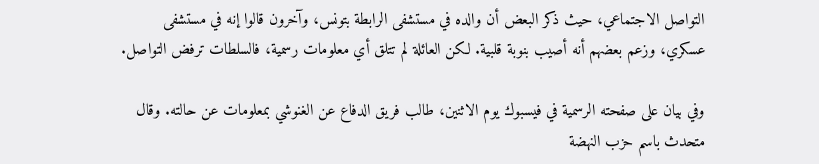التواصل الاجتماعي، حيث ذكر البعض أن والده في مستشفى الرابطة بتونس، وآخرون قالوا إنه في مستشفى عسكري، وزعم بعضهم أنه أصيب بنوبة قلبية. لكن العائلة لم تتلق أي معلومات رسمية، فالسلطات ترفض التواصل.

وفي بيان على صفحته الرسمية في فيسبوك يوم الاثنين، طالب فريق الدفاع عن الغنوشي بمعلومات عن حالته. وقال متحدث باسم حزب النهضة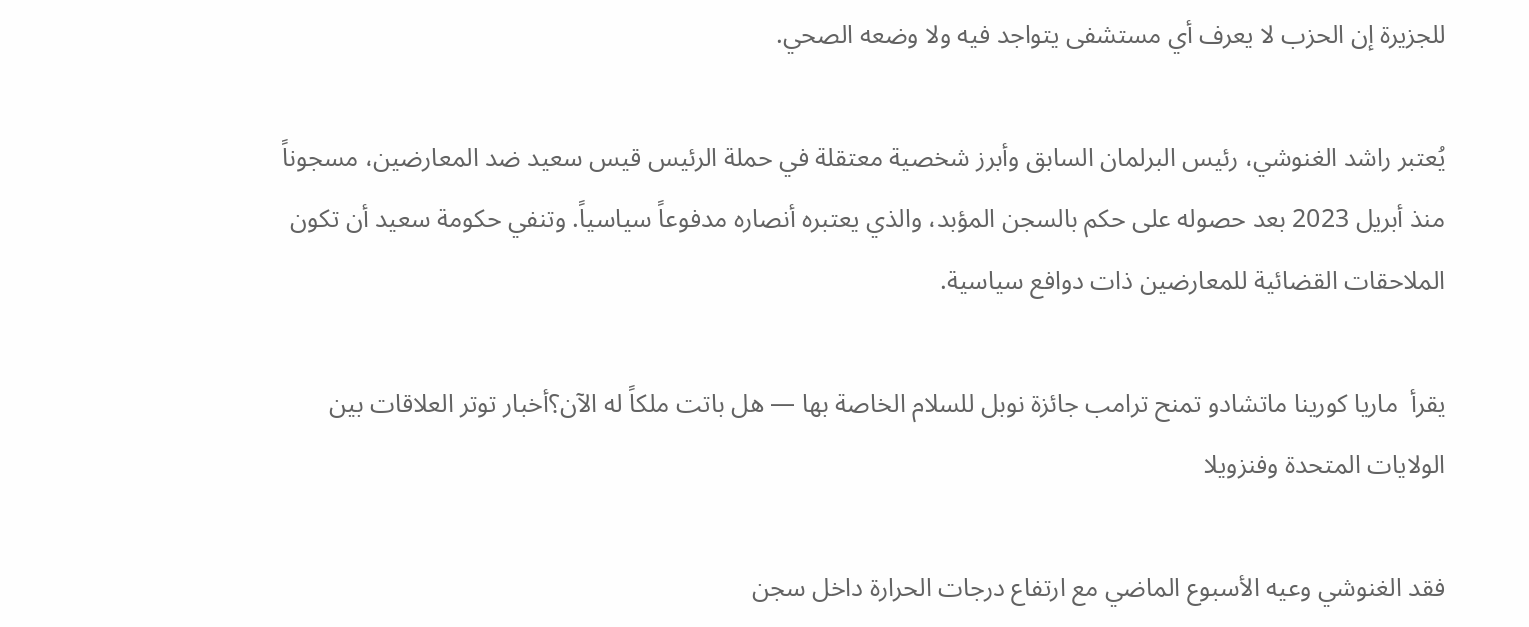للجزيرة إن الحزب لا يعرف أي مستشفى يتواجد فيه ولا وضعه الصحي.

يُعتبر راشد الغنوشي، رئيس البرلمان السابق وأبرز شخصية معتقلة في حملة الرئيس قيس سعيد ضد المعارضين، مسجوناً منذ أبريل 2023 بعد حصوله على حكم بالسجن المؤبد، والذي يعتبره أنصاره مدفوعاً سياسياً. وتنفي حكومة سعيد أن تكون الملاحقات القضائية للمعارضين ذات دوافع سياسية.

يقرأ  ماريا كورينا ماتشادو تمنح ترامب جائزة نوبل للسلام الخاصة بها — هل باتت ملكاً له الآن؟أخبار توتر العلاقات بين الولايات المتحدة وفنزويلا

فقد الغنوشي وعيه الأسبوع الماضي مع ارتفاع درجات الحرارة داخل سجن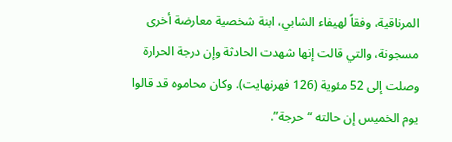المرناقية، وفقاً لهيفاء الشابي، ابنة شخصية معارضة أخرى مسجونة، والتي قالت إنها شهدت الحادثة وإن درجة الحرارة وصلت إلى 52 مئوية (126 فهرنهايت). وكان محاموه قد قالوا يوم الخميس إن حالته “حرجة”.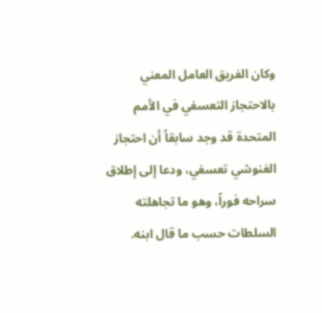وكان الفريق العامل المعني بالاحتجاز التعسفي في الأمم المتحدة قد وجد سابقاً أن احتجاز الغنوشي تعسفي، ودعا إلى إطلاق سراحه فوراً، وهو ما تجاهلته السلطات حسب ما قال ابنه.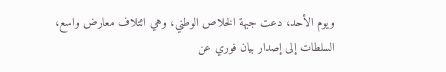ويوم الأحد، دعت جبهة الخلاص الوطني، وهي ائتلاف معارض واسع، السلطات إلى إصدار بيان فوري عن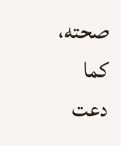صحته، كما دعت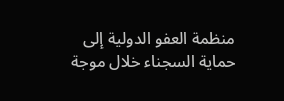منظمة العفو الدولية إلى حماية السجناء خلال موجة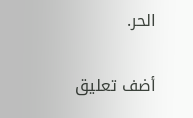الحر.

أضف تعليق